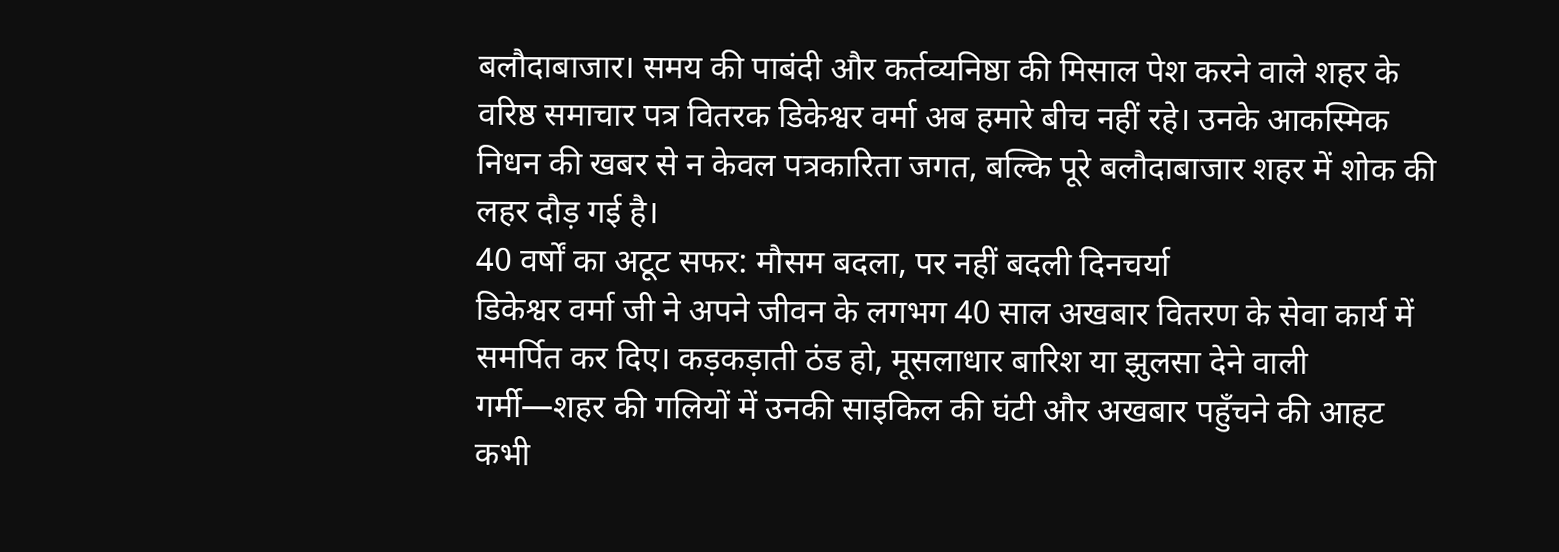बलौदाबाजार। समय की पाबंदी और कर्तव्यनिष्ठा की मिसाल पेश करने वाले शहर के वरिष्ठ समाचार पत्र वितरक डिकेश्वर वर्मा अब हमारे बीच नहीं रहे। उनके आकस्मिक निधन की खबर से न केवल पत्रकारिता जगत, बल्कि पूरे बलौदाबाजार शहर में शोक की लहर दौड़ गई है।
40 वर्षों का अटूट सफर: मौसम बदला, पर नहीं बदली दिनचर्या
डिकेश्वर वर्मा जी ने अपने जीवन के लगभग 40 साल अखबार वितरण के सेवा कार्य में समर्पित कर दिए। कड़कड़ाती ठंड हो, मूसलाधार बारिश या झुलसा देने वाली गर्मी—शहर की गलियों में उनकी साइकिल की घंटी और अखबार पहुँचने की आहट कभी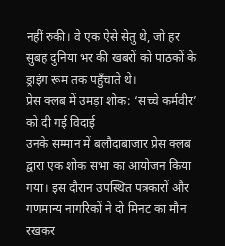नहीं रुकी। वे एक ऐसे सेतु थे, जो हर सुबह दुनिया भर की खबरों को पाठकों के ड्राइंग रूम तक पहुँचाते थे।
प्रेस क्लब में उमड़ा शोक: ‘सच्चे कर्मवीर’ को दी गई विदाई
उनके सम्मान में बलौदाबाजार प्रेस क्लब द्वारा एक शोक सभा का आयोजन किया गया। इस दौरान उपस्थित पत्रकारों और गणमान्य नागरिकों ने दो मिनट का मौन रखकर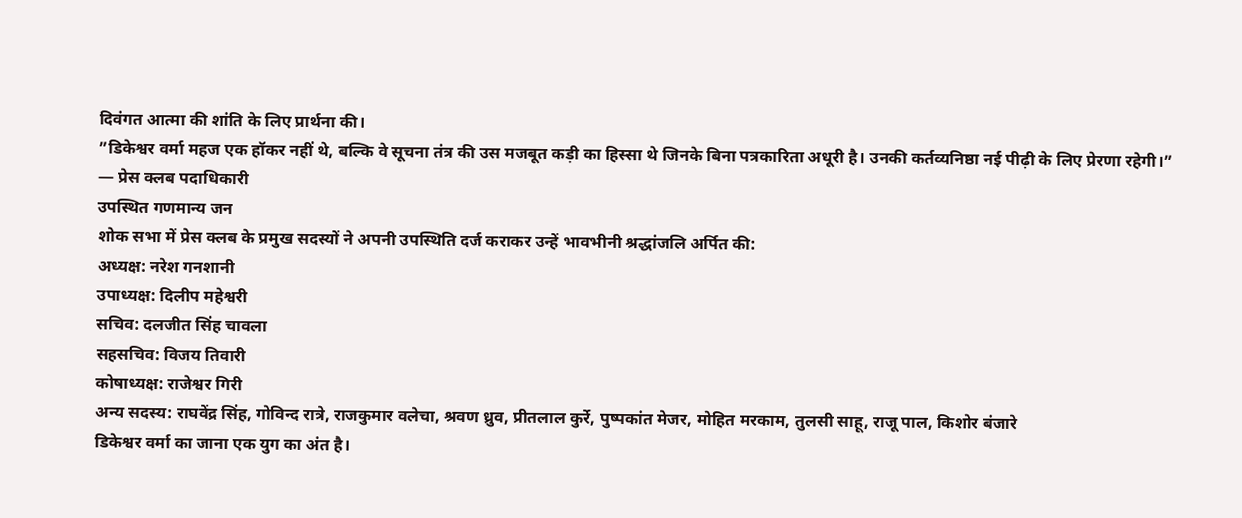दिवंगत आत्मा की शांति के लिए प्रार्थना की।
”डिकेश्वर वर्मा महज एक हॉकर नहीं थे, बल्कि वे सूचना तंत्र की उस मजबूत कड़ी का हिस्सा थे जिनके बिना पत्रकारिता अधूरी है। उनकी कर्तव्यनिष्ठा नई पीढ़ी के लिए प्रेरणा रहेगी।”
— प्रेस क्लब पदाधिकारी
उपस्थित गणमान्य जन
शोक सभा में प्रेस क्लब के प्रमुख सदस्यों ने अपनी उपस्थिति दर्ज कराकर उन्हें भावभीनी श्रद्धांजलि अर्पित की:
अध्यक्ष: नरेश गनशानी
उपाध्यक्ष: दिलीप महेश्वरी
सचिव: दलजीत सिंह चावला
सहसचिव: विजय तिवारी
कोषाध्यक्ष: राजेश्वर गिरी
अन्य सदस्य: राघवेंद्र सिंह, गोविन्द रात्रे, राजकुमार वलेचा, श्रवण ध्रुव, प्रीतलाल कुर्रे, पुष्पकांत मेजर, मोहित मरकाम, तुलसी साहू, राजू पाल, किशोर बंजारे
डिकेश्वर वर्मा का जाना एक युग का अंत है।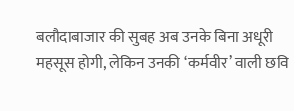बलौदाबाजार की सुबह अब उनके बिना अधूरी महसूस होगी, लेकिन उनकी ‘कर्मवीर’ वाली छवि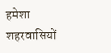हमेशा शहरवासियों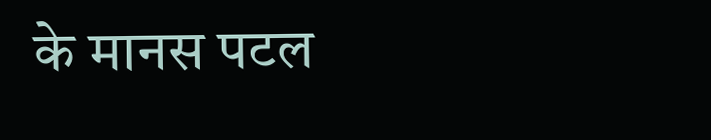के मानस पटल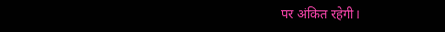पर अंकित रहेगी।